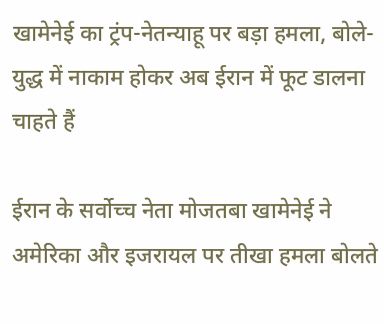खामेनेई का ट्रंप-नेतन्याहू पर बड़ा हमला, बोले- युद्ध में नाकाम होकर अब ईरान में फूट डालना चाहते हैं

ईरान के सर्वोच्च नेता मोजतबा खामेनेई ने अमेरिका और इजरायल पर तीखा हमला बोलते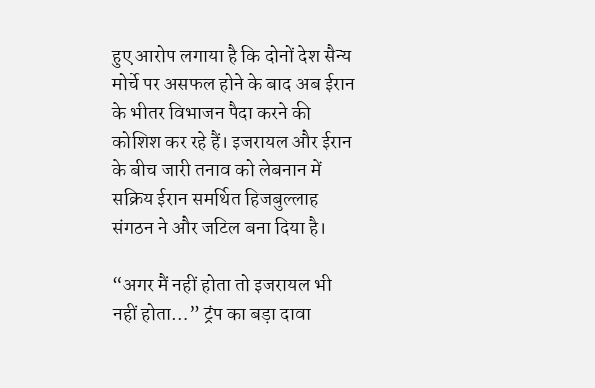हुए आरोप लगाया है कि दोनों देश सैन्य मोर्चे पर असफल होने के बाद अब ईरान के भीतर विभाजन पैदा करने की कोशिश कर रहे हैं। इजरायल और ईरान के बीच जारी तनाव को लेबनान में सक्रिय ईरान समर्थित हिजबुल्लाह संगठन ने और जटिल बना दिया है।

“अगर मैं नहीं होता तो इजरायल भी नहीं होता…” ट्रंप का बड़ा दावा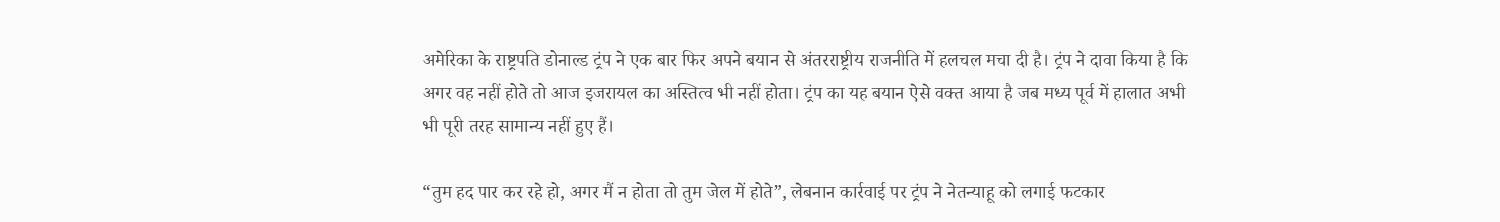अमेरिका के राष्ट्रपति डोनाल्ड ट्रंप ने एक बार फिर अपने बयान से अंतरराष्ट्रीय राजनीति में हलचल मचा दी है। ट्रंप ने दावा किया है कि अगर वह नहीं होते तो आज इजरायल का अस्तित्व भी नहीं होता। ट्रंप का यह बयान ऐसे वक्त आया है जब मध्य पूर्व में हालात अभी भी पूरी तरह सामान्य नहीं हुए हैं।

“तुम हद पार कर रहे हो, अगर मैं न होता तो तुम जेल में होते”, लेबनान कार्रवाई पर ट्रंप ने नेतन्याहू को लगाई फटकार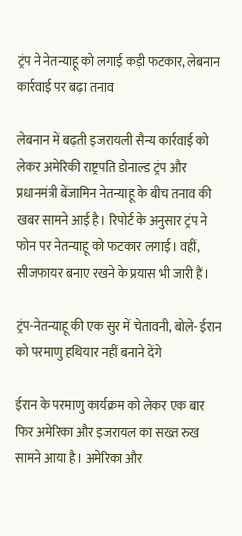ट्रंप ने नेतन्याहू को लगाई कड़ी फटकार, लेबनान कार्रवाई पर बढ़ा तनाव

लेबनान में बढ़ती इजरायली सैन्य कार्रवाई को लेकर अमेरिकी राष्ट्रपति डोनाल्ड ट्रंप और प्रधानमंत्री बेंजामिन नेतन्याहू के बीच तनाव की खबर सामने आई है। रिपोर्ट के अनुसार ट्रंप ने फोन पर नेतन्याहू को फटकार लगाई। वहीं, सीजफायर बनाए रखने के प्रयास भी जारी हैं।

ट्रंप-नेतन्याहू की एक सुर में चेतावनी, बोले- ईरान को परमाणु हथियार नहीं बनाने देंगे

ईरान के परमाणु कार्यक्रम को लेकर एक बार फिर अमेरिका और इजरायल का सख्त रुख सामने आया है। अमेरिका और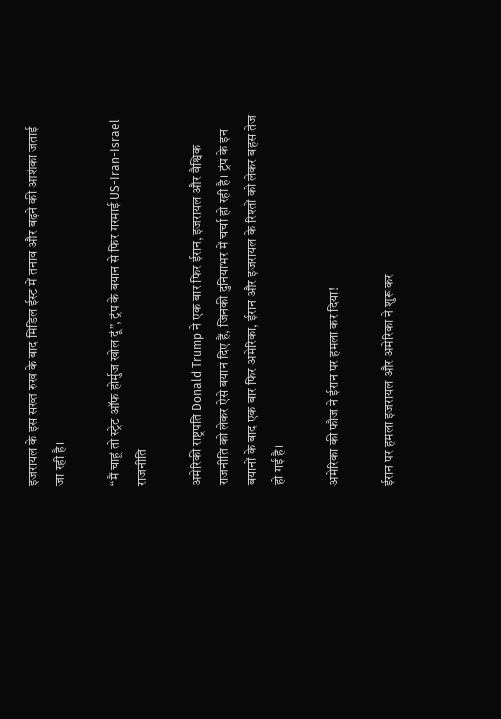इजरायल के इस सख्त रुख के बाद मिडिल ईस्ट में तनाव और बढ़ने की आशंका जताई जा रही है।

“मैं चाहूं तो स्ट्रेट ऑफ होर्मुज खोल दूं”, ट्रंप के बयान से फिर गरमाई US-Iran-Israel राजनीति

अमेरिकी राष्ट्रपति Donald Trump ने एक बार फिर ईरान, इजरायल और वैश्विक राजनीति को लेकर ऐसे बयान दिए हैं, जिनकी दुनियाभर में चर्चा हो रही है। ट्रंप के इन बयानों के बाद एक बार फिर अमेरिका, ईरान और इजरायल के रिश्तों को लेकर बहस तेज हो गई है।

अमेरिका की फौज ने ईरान पर हमला कर दिया!

ईरान पर हमला इजरायल और अमेरिका ने शुरू कर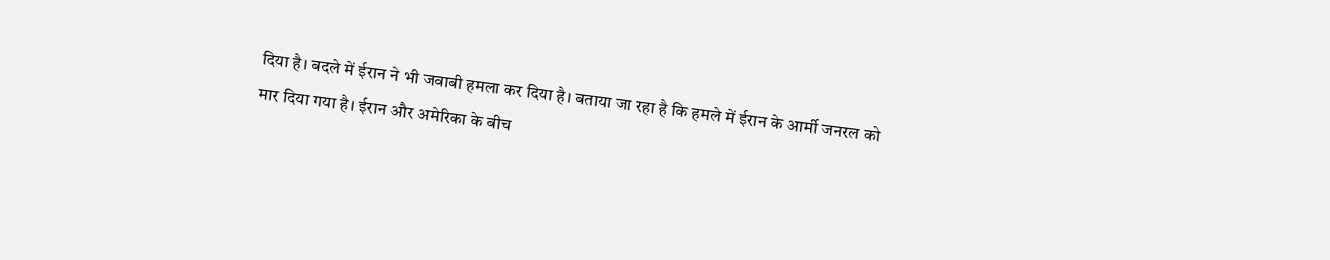दिया है। बदले में ईरान ने भी जवाबी हमला कर दिया है। बताया जा रहा है कि हमले में ईरान के आर्मी जनरल को मार दिया गया है। ईरान और अमेरिका के बीच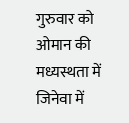गुरुवार को ओमान की मध्यस्थता में जिनेवा में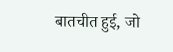बातचीत हुई, जो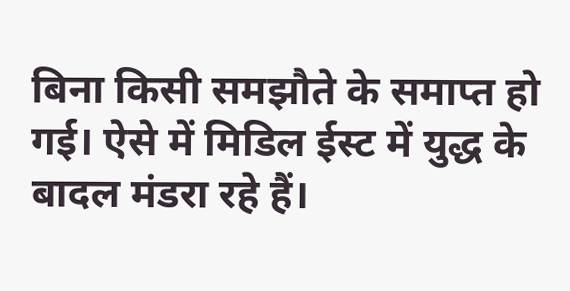बिना किसी समझौते के समाप्त हो गई। ऐसे में मिडिल ईस्ट में युद्ध के बादल मंडरा रहे हैं।